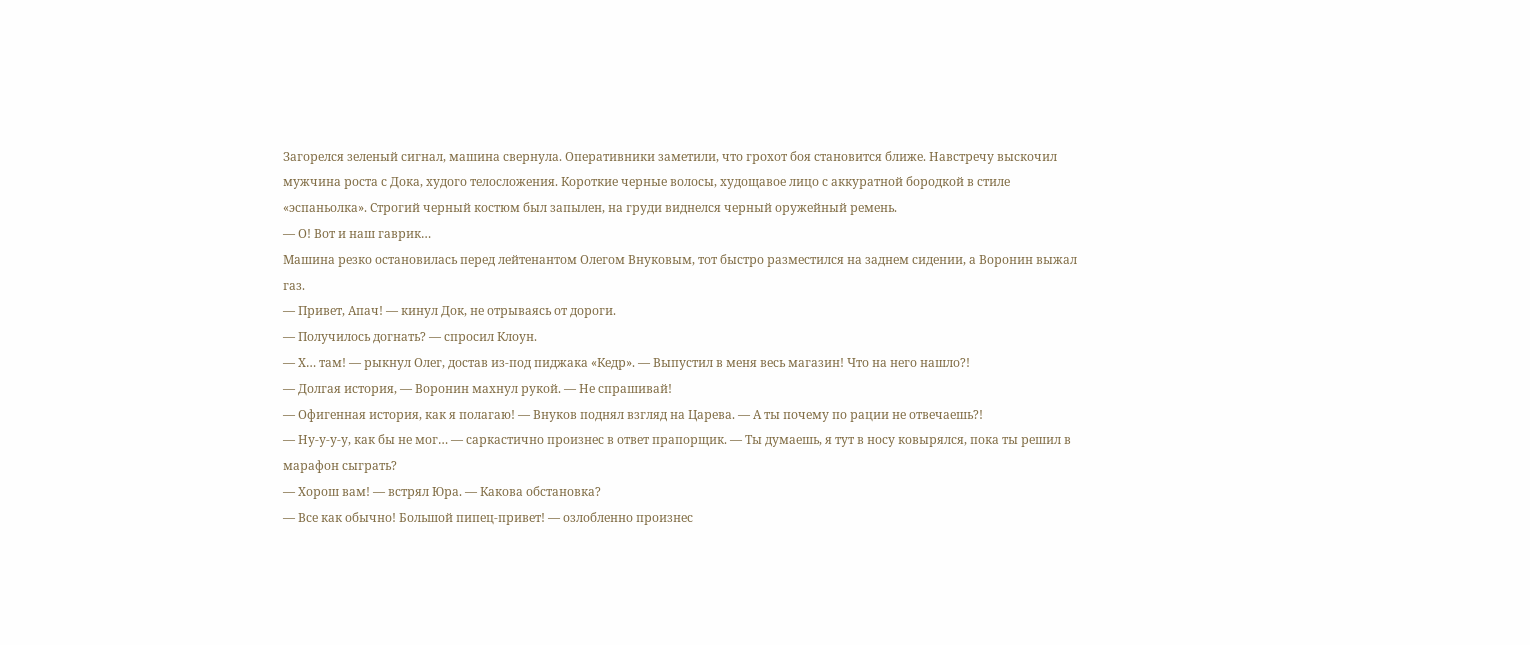Загорелся зеленый сигнал, машина свернула. Оперативники заметили, что грохот боя становится ближе. Навстречу выскочил мужчина роста с Дока, худого телосложения. Короткие черные волосы, худощавое лицо с аккуратной бородкой в стиле «эспаньолка». Строгий черный костюм был запылен, на груди виднелся черный оружейный ремень.
— О! Вот и наш гаврик…
Машина резко остановилась перед лейтенантом Олегом Внуковым, тот быстро разместился на заднем сидении, а Воронин выжал газ.
— Привет, Апач! — кинул Док, не отрываясь от дороги.
— Получилось догнать? — спросил Клоун.
— Х… там! — рыкнул Олег, достав из-под пиджака «Кедр». — Выпустил в меня весь магазин! Что на него нашло?!
— Долгая история, — Воронин махнул рукой. — Не спрашивай!
— Офигенная история, как я полагаю! — Внуков поднял взгляд на Царева. — А ты почему по рации не отвечаешь?!
— Ну-у-у-у, как бы не мог… — саркастично произнес в ответ прапорщик. — Ты думаешь, я тут в носу ковырялся, пока ты решил в марафон сыграть?
— Хорош вам! — встрял Юра. — Какова обстановка?
— Все как обычно! Большой пипец-привет! — озлобленно произнес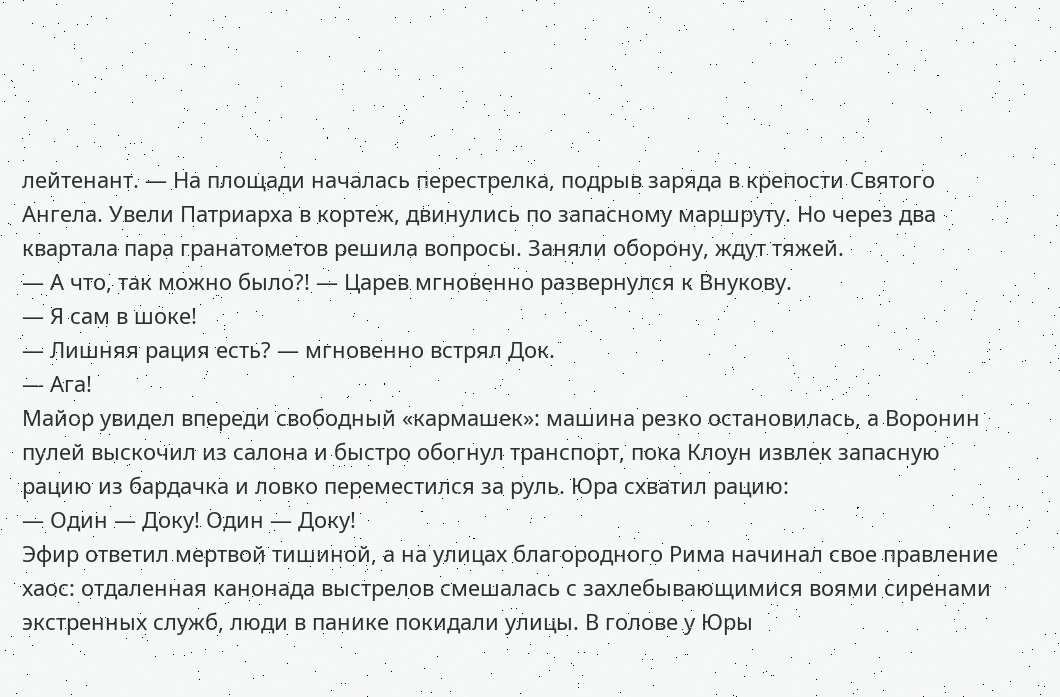лейтенант. — На площади началась перестрелка, подрыв заряда в крепости Святого Ангела. Увели Патриарха в кортеж, двинулись по запасному маршруту. Но через два квартала пара гранатометов решила вопросы. Заняли оборону, ждут тяжей.
— А что, так можно было?! — Царев мгновенно развернулся к Внукову.
— Я сам в шоке!
— Лишняя рация есть? — мгновенно встрял Док.
— Ага!
Майор увидел впереди свободный «кармашек»: машина резко остановилась, а Воронин пулей выскочил из салона и быстро обогнул транспорт, пока Клоун извлек запасную рацию из бардачка и ловко переместился за руль. Юра схватил рацию:
— Один — Доку! Один — Доку!
Эфир ответил мертвой тишиной, а на улицах благородного Рима начинал свое правление хаос: отдаленная канонада выстрелов смешалась с захлебывающимися воями сиренами экстренных служб, люди в панике покидали улицы. В голове у Юры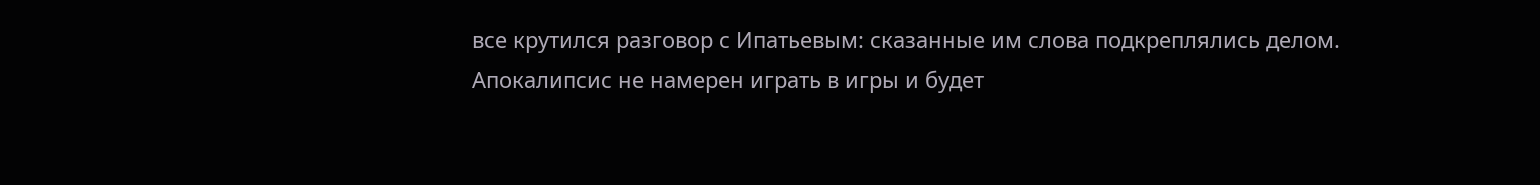все крутился разговор с Ипатьевым: сказанные им слова подкреплялись делом. Апокалипсис не намерен играть в игры и будет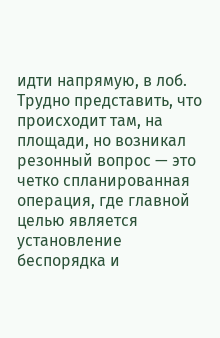идти напрямую, в лоб. Трудно представить, что происходит там, на площади, но возникал резонный вопрос — это четко спланированная операция, где главной целью является установление беспорядка и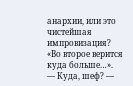анархии, или это чистейшая импровизация?
«Во второе верится куда больше…».
— Куда, шеф? —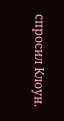спросил Клоун.